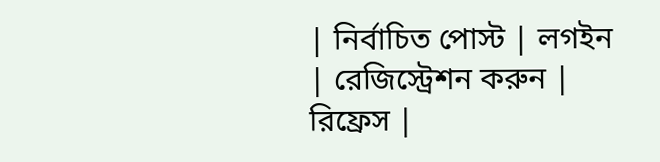| নির্বাচিত পোস্ট | লগইন | রেজিস্ট্রেশন করুন | রিফ্রেস |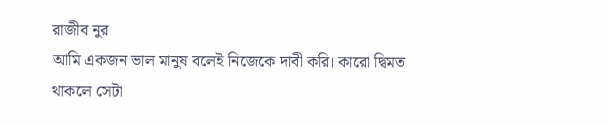রাজীব নুর
আমি একজন ভাল মানুষ বলেই নিজেকে দাবী করি। কারো দ্বিমত থাকলে সেটা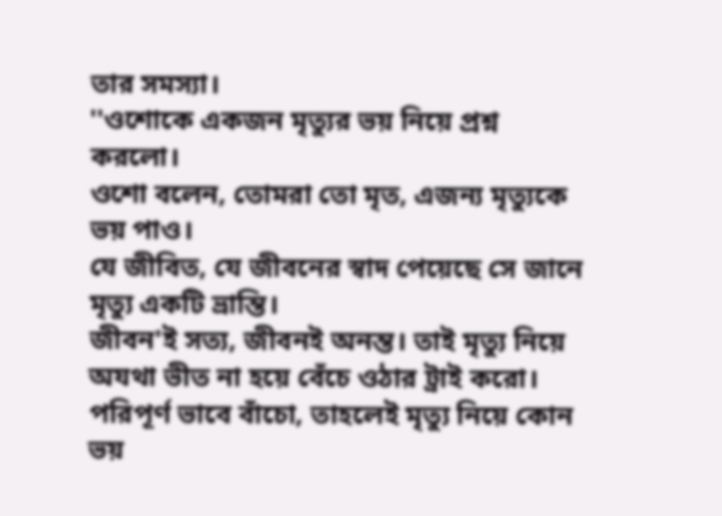তার সমস্যা।
''ওশোকে একজন মৃত্যুর ভয় নিয়ে প্রশ্ন করলো।
ওশো বলেন, তোমরা তো মৃত, এজন্য মৃত্যুকে ভয় পাও।
যে জীবিত, যে জীবনের স্বাদ পেয়েছে সে জানে মৃত্যু একটি ভ্রান্তি।
জীবন'ই সত্য, জীবনই অনন্ত। তাই মৃত্যু নিয়ে অযথা ভীত না হয়ে বেঁচে ওঠার ট্রাই করো।
পরিপূর্ণ ভাবে বাঁচো, তাহলেই মৃত্যু নিয়ে কোন ভয়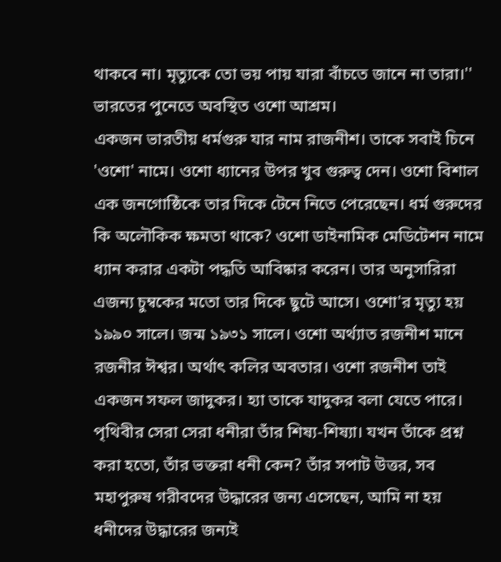থাকবে না। মৃত্যুকে তো ভয় পায় যারা বাঁচতে জানে না তারা।''
ভারতের পুনেতে অবস্থিত ওশো আশ্রম।
একজন ভারতীয় ধর্মগুরু যার নাম রাজনীশ। তাকে সবাই চিনে 'ওশো' নামে। ওশো ধ্যানের উপর খুব গুরুত্ব দেন। ওশো বিশাল এক জনগোষ্ঠিকে তার দিকে টেনে নিতে পেরেছেন। ধর্ম গুরুদের কি অলৌকিক ক্ষমতা থাকে? ওশো ডাইনামিক মেডিটেশন নামে ধ্যান করার একটা পদ্ধতি আবিষ্কার করেন। তার অনুসারিরা এজন্য চুম্বকের মতো তার দিকে ছুটে আসে। ওশো'র মৃত্যু হয় ১৯৯০ সালে। জন্ম ১৯৩১ সালে। ওশো অর্থ্যাত রজনীশ মানে রজনীর ঈশ্বর। অর্থাৎ কলির অবতার। ওশো রজনীশ তাই একজন সফল জাদুকর। হ্যা তাকে যাদুকর বলা যেতে পারে। পৃথিবীর সেরা সেরা ধনীরা তাঁর শিষ্য-শিষ্যা। যখন তাঁকে প্রশ্ন করা হতো, তাঁর ভক্তরা ধনী কেন? তাঁর সপাট উত্তর, সব মহাপুরুষ গরীবদের উদ্ধারের জন্য এসেছেন, আমি না হয় ধনীদের উদ্ধারের জন্যই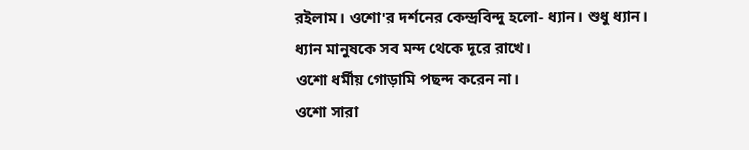রইলাম। ওশো'র দর্শনের কেন্দ্রবিন্দু হলো- ধ্যান। শুধু ধ্যান। ধ্যান মানুষকে সব মন্দ থেকে দূরে রাখে।
ওশো ধর্মীয় গোড়ামি পছন্দ করেন না।
ওশো সারা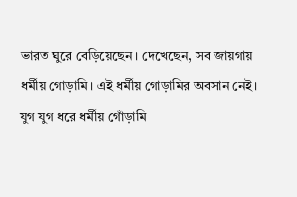ভারত ঘুরে বেড়িয়েছেন। দেখেছেন, সব জায়গায় ধর্মীয় গোড়ামি। এই ধর্মীয় গোড়ামির অবসান নেই। যুগ যুগ ধরে ধর্মীয় গোঁড়ামি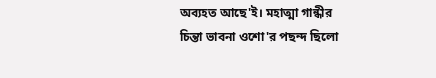অব্যহত আছে'ই। মহাত্মা গান্ধীর চিন্তা ভাবনা ওশো'র পছন্দ ছিলো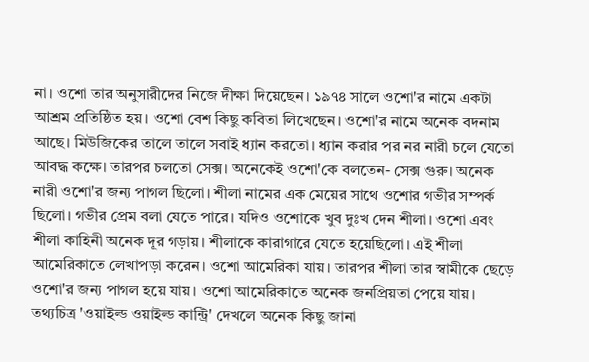না। ওশো তার অনুসারীদের নিজে দীক্ষা দিয়েছেন। ১৯৭৪ সালে ওশো'র নামে একটা আশ্রম প্রতিষ্ঠিত হয়। ওশো বেশ কিছু কবিতা লিখেছেন। ওশো'র নামে অনেক বদনাম আছে। মিউজিকের তালে তালে সবাই ধ্যান করতো। ধ্যান করার পর নর নারী চলে যেতো আবদ্ধ কক্ষে। তারপর চলতো সেক্স। অনেকেই ওশো'কে বলতেন- সেক্স গুরু। অনেক নারী ওশো'র জন্য পাগল ছিলো। শীলা নামের এক মেয়ের সাথে ওশোর গভীর সম্পর্ক ছিলো। গভীর প্রেম বলা যেতে পারে। যদিও ওশোকে খুব দুঃখ দেন শীলা। ওশো এবং শীলা কাহিনী অনেক দূর গড়ায়। শীলাকে কারাগারে যেতে হয়েছিলো। এই শীলা আমেরিকাতে লেখাপড়া করেন। ওশো আমেরিকা যায়। তারপর শীলা তার স্বামীকে ছেড়ে ওশো'র জন্য পাগল হয়ে যায়। ওশো আমেরিকাতে অনেক জনপ্রিয়তা পেয়ে যায়।
তথ্যচিত্র 'ওয়াইল্ড ওয়াইল্ড কান্ট্রি' দেখলে অনেক কিছু জানা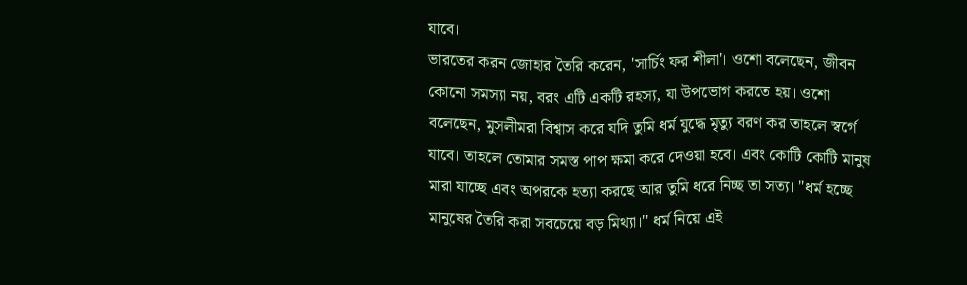যাবে।
ভারতের করন জোহার তৈরি করেন, 'সার্চিং ফর শীলা'। ওশো বলেছেন, জীবন কোনো সমস্যা নয়, বরং এটি একটি রহস্য, যা উপভোগ করতে হয়। ওশো বলেছেন, মুসলীমরা বিশ্বাস করে যদি তুমি ধর্ম যুদ্ধে মৃত্যু বরণ কর তাহলে স্বর্গে যাবে। তাহলে তোমার সমস্ত পাপ ক্ষমা করে দেওয়া হবে। এবং কোটি কোটি মানুষ মারা যাচ্ছে এবং অপরকে হত্যা করছে আর তুমি ধরে নিচ্ছ তা সত্য। ''ধর্ম হচ্ছে মানুষের তৈরি করা সবচেয়ে বড় মিথ্যা।'' ধর্ম নিয়ে এই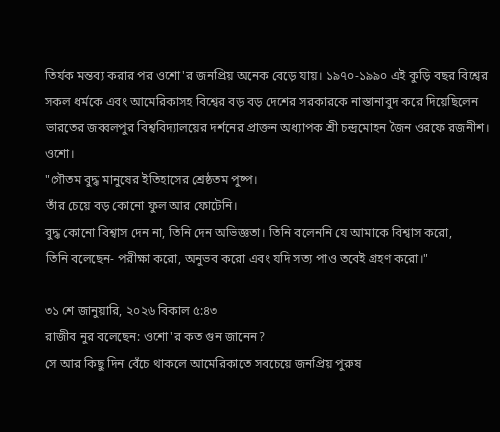তির্যক মন্তব্য করার পর ওশো'র জনপ্রিয় অনেক বেড়ে যায়। ১৯৭০-১৯৯০ এই কুড়ি বছর বিশ্বের সকল ধর্মকে এবং আমেরিকাসহ বিশ্বের বড় বড় দেশের সরকারকে নাস্তানাবুদ করে দিয়েছিলেন ভারতের জব্বলপুর বিশ্ববিদ্যালয়ের দর্শনের প্রাক্তন অধ্যাপক শ্রী চন্দ্রমোহন জৈন ওরফে রজনীশ। ওশো।
"গৌতম বুদ্ধ মানুষের ইতিহাসের শ্রেষ্ঠতম পুষ্প।
তাঁর চেয়ে বড় কোনো ফুল আর ফোটেনি।
বুদ্ধ কোনো বিশ্বাস দেন না, তিনি দেন অভিজ্ঞতা। তিনি বলেননি যে আমাকে বিশ্বাস করো,
তিনি বলেছেন- পরীক্ষা করো, অনুভব করো এবং যদি সত্য পাও তবেই গ্রহণ করো।"

৩১ শে জানুয়ারি, ২০২৬ বিকাল ৫:৪৩
রাজীব নুর বলেছেন: ওশো'র কত গুন জানেন?
সে আর কিছু দিন বেঁচে থাকলে আমেরিকাতে সবচেয়ে জনপ্রিয় পুরুষ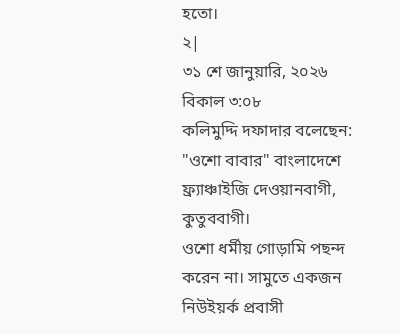হতো।
২|
৩১ শে জানুয়ারি, ২০২৬ বিকাল ৩:০৮
কলিমুদ্দি দফাদার বলেছেন:
"ওশো বাবার" বাংলাদেশে ফ্র্যাঞ্চাইজি দেওয়ানবাগী, কুতুববাগী।
ওশো ধর্মীয় গোড়ামি পছন্দ করেন না। সামুতে একজন নিউইয়র্ক প্রবাসী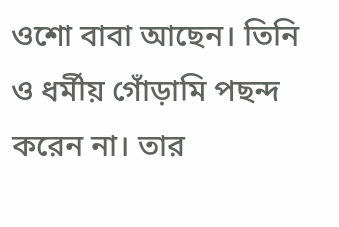ওশো বাবা আছেন। তিনি ও ধর্মীয় গোঁড়ামি পছন্দ করেন না। তার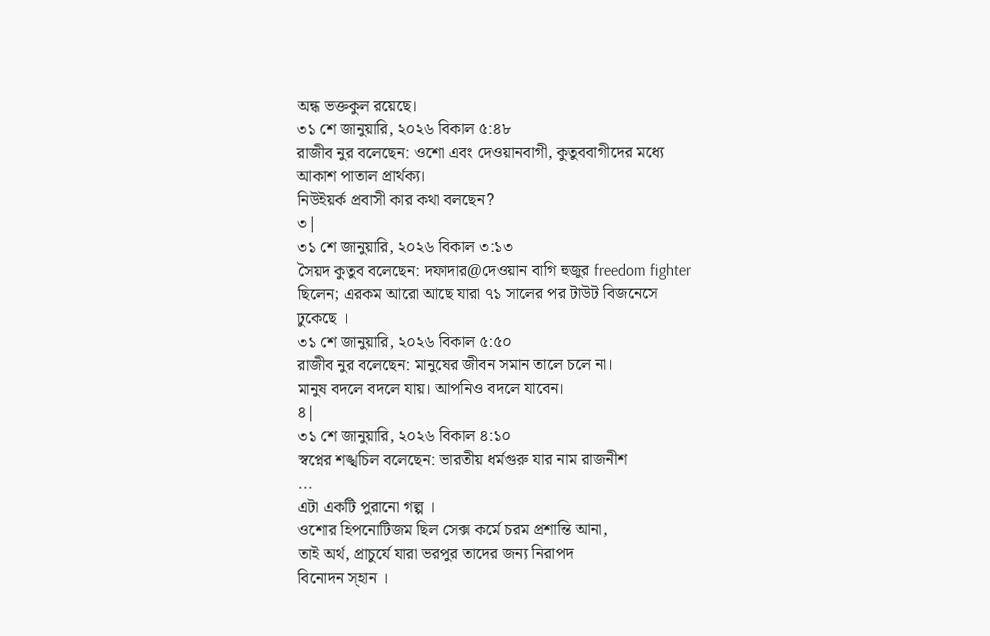অন্ধ ভক্তকুল রয়েছে।
৩১ শে জানুয়ারি, ২০২৬ বিকাল ৫:৪৮
রাজীব নুর বলেছেন: ওশো এবং দেওয়ানবাগী, কুতুববাগীদের মধ্যে আকাশ পাতাল প্রার্থক্য।
নিউইয়র্ক প্রবাসী কার কথা বলছেন?
৩|
৩১ শে জানুয়ারি, ২০২৬ বিকাল ৩:১৩
সৈয়দ কুতুব বলেছেন: দফাদার@দেওয়ান বাগি হুজুর freedom fighter ছিলেন; এরকম আরো আছে যারা ৭১ সালের পর টাউট বিজনেসে ঢুকেছে ।
৩১ শে জানুয়ারি, ২০২৬ বিকাল ৫:৫০
রাজীব নুর বলেছেন: মানুষের জীবন সমান তালে চলে না।
মানুষ বদলে বদলে যায়। আপনিও বদলে যাবেন।
৪|
৩১ শে জানুয়ারি, ২০২৬ বিকাল ৪:১০
স্বপ্নের শঙ্খচিল বলেছেন: ভারতীয় ধর্মগুরু যার নাম রাজনীশ
...
এটা একটি পুরানো গল্প ।
ওশোর হিপনোটিজম ছিল সেক্স কর্মে চরম প্রশান্তি আনা,
তাই অর্থ, প্রাচুর্যে যারা ভরপুর তাদের জন্য নিরাপদ
বিনোদন স্হান ।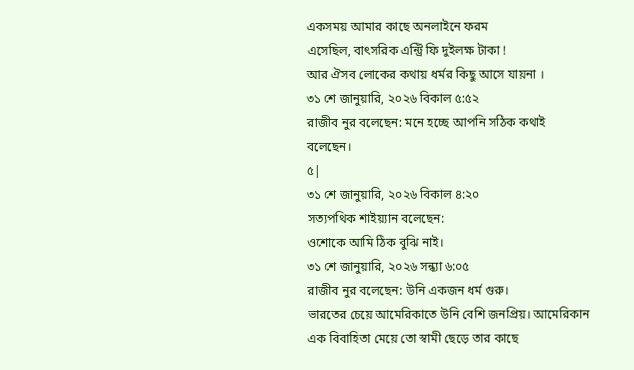একসময় আমার কাছে অনলাইনে ফরম
এসেছিল, বাৎসরিক এন্ট্রি ফি দুইলক্ষ টাকা !
আর ঐসব লোকের কথায় ধর্মর কিছু আসে যায়না ।
৩১ শে জানুয়ারি, ২০২৬ বিকাল ৫:৫২
রাজীব নুর বলেছেন: মনে হচ্ছে আপনি সঠিক কথাই বলেছেন।
৫|
৩১ শে জানুয়ারি, ২০২৬ বিকাল ৪:২০
সত্যপথিক শাইয়্যান বলেছেন:
ওশোকে আমি ঠিক বুঝি নাই।
৩১ শে জানুয়ারি, ২০২৬ সন্ধ্যা ৬:০৫
রাজীব নুর বলেছেন: উনি একজন ধর্ম গুরু।
ভারতের চেয়ে আমেরিকাতে উনি বেশি জনপ্রিয়। আমেরিকান এক বিবাহিতা মেয়ে তো স্বামী ছেড়ে তার কাছে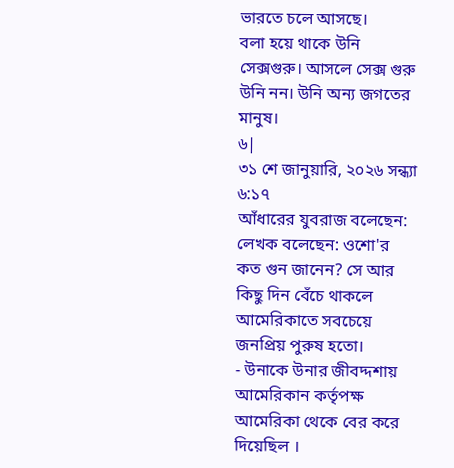ভারতে চলে আসছে।
বলা হয়ে থাকে উনি সেক্সগুরু। আসলে সেক্স গুরু উনি নন। উনি অন্য জগতের মানুষ।
৬|
৩১ শে জানুয়ারি, ২০২৬ সন্ধ্যা ৬:১৭
আঁধারের যুবরাজ বলেছেন: লেখক বলেছেন: ওশো'র কত গুন জানেন? সে আর কিছু দিন বেঁচে থাকলে আমেরিকাতে সবচেয়ে জনপ্রিয় পুরুষ হতো।
- উনাকে উনার জীবদ্দশায় আমেরিকান কর্তৃপক্ষ আমেরিকা থেকে বের করে দিয়েছিল ।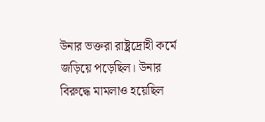উনার ভক্তরা রাষ্ট্রদ্রোহী কর্মে জড়িয়ে পড়েছিল। উনার বিরুদ্ধে মামলাও হয়েছিল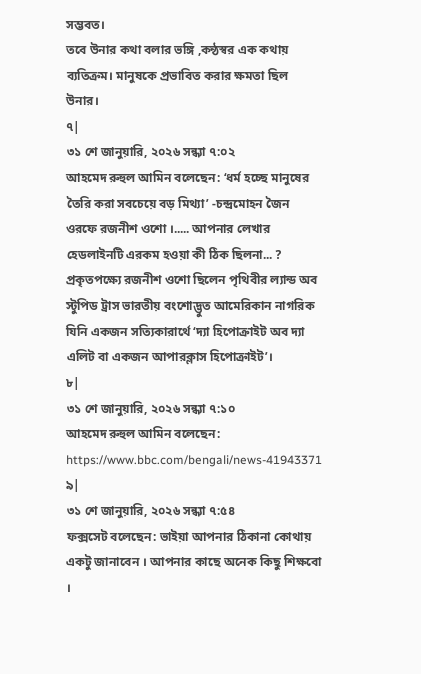সম্ভবত।
তবে উনার কথা বলার ভঙ্গি ,কন্ঠস্বর এক কথায় ব্যতিক্রম। মানুষকে প্রভাবিত করার ক্ষমতা ছিল উনার।
৭|
৩১ শে জানুয়ারি, ২০২৬ সন্ধ্যা ৭:০২
আহমেদ রুহুল আমিন বলেছেন: ‘ধর্ম হচ্ছে মানুষের তৈরি করা সবচেয়ে বড় মিথ্যা’ -চন্দ্রমোহন জৈন ওরফে রজনীশ ওশো ।..... আপনার লেখার হেডলাইনটি এরকম হওয়া কী ঠিক ছিলনা... ? প্রকৃতপক্ষ্যে রজনীশ ওশো ছিলেন পৃথিবীর ল্যান্ড অব স্টুপিড ট্রাস ভারতীয় বংশোদ্ভুত আমেরিকান নাগরিক যিনি একজন সত্যিকারার্থে ‘দ্যা হিপোক্রাইট অব দ্যা এলিট বা একজন আপারক্লাস হিপোক্রাইট’।
৮|
৩১ শে জানুয়ারি, ২০২৬ সন্ধ্যা ৭:১০
আহমেদ রুহুল আমিন বলেছেন: https://www.bbc.com/bengali/news-41943371
৯|
৩১ শে জানুয়ারি, ২০২৬ সন্ধ্যা ৭:৫৪
ফক্সসেট বলেছেন: ভাইয়া আপনার ঠিকানা কোথায় একটু জানাবেন । আপনার কাছে অনেক কিছু শিক্ষবো ।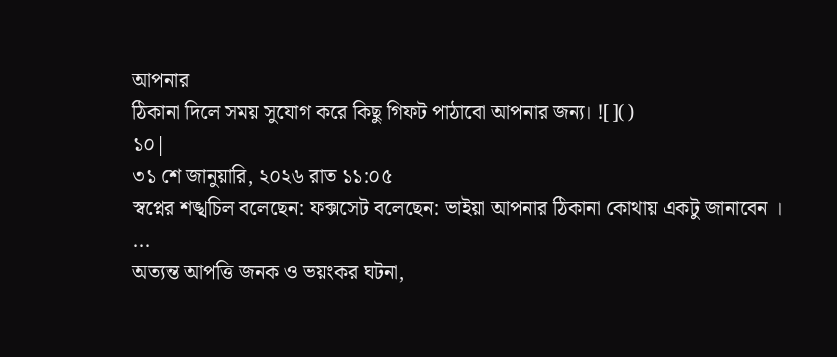আপনার
ঠিকানা দিলে সময় সুযোগ করে কিছু গিফট পাঠাবো আপনার জন্য। ![]()
১০|
৩১ শে জানুয়ারি, ২০২৬ রাত ১১:০৫
স্বপ্নের শঙ্খচিল বলেছেন: ফক্সসেট বলেছেন: ভাইয়া আপনার ঠিকানা কোথায় একটু জানাবেন ।
...
অত্যন্ত আপত্তি জনক ও ভয়ংকর ঘটনা,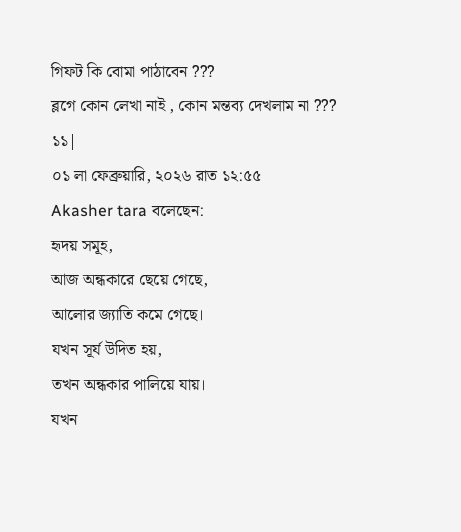গিফট কি বোমা পাঠাবেন ???
ব্লগে কোন লেখা নাই , কোন মন্তব্য দেখলাম না ???
১১|
০১ লা ফেব্রুয়ারি, ২০২৬ রাত ১২:৫৫
Akasher tara বলেছেন:
হৃদয় সমূহ,
আজ অন্ধকারে ছেয়ে গেছে,
আলোর জ্যাতি কমে গেছে।
যখন সূর্য উদিত হয়,
তখন অন্ধকার পালিয়ে যায়।
যখন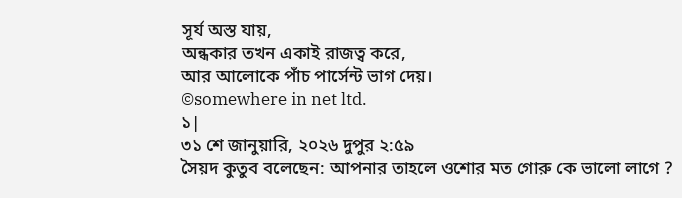সূর্য অস্ত যায়,
অন্ধকার তখন একাই রাজত্ব করে,
আর আলোকে পাঁচ পার্সেন্ট ভাগ দেয়।
©somewhere in net ltd.
১|
৩১ শে জানুয়ারি, ২০২৬ দুপুর ২:৫৯
সৈয়দ কুতুব বলেছেন: আপনার তাহলে ওশোর মত গোরু কে ভালো লাগে ?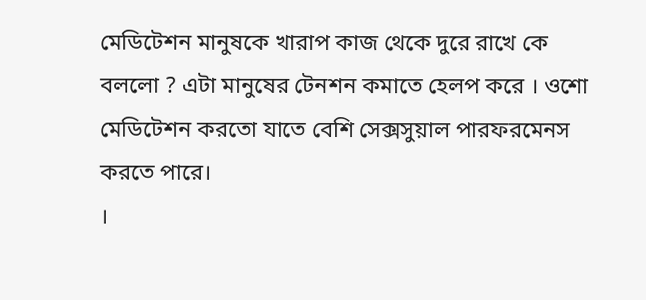মেডিটেশন মানুষকে খারাপ কাজ থেকে দুরে রাখে কে বললো ? এটা মানুষের টেনশন কমাতে হেলপ করে । ওশো মেডিটেশন করতো যাতে বেশি সেক্সসুয়াল পারফরমেনস করতে পারে।
।